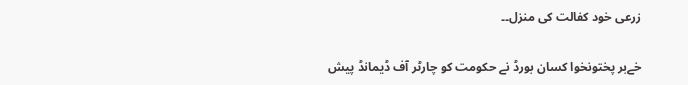زرعی خود کفالت کی منزل۔۔

خےبر پختونخوا کسان بورڈ نے حکومت کو چارٹر آف ڈیمانڈ پیش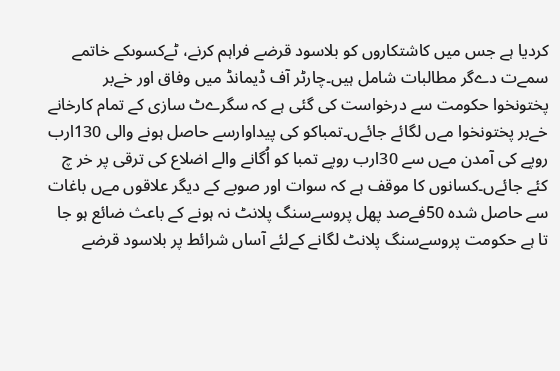کردیا ہے جس میں کاشتکاروں کو بلاسود قرضے فراہم کرنے، ٹےکسوںکے خاتمے سمےت دےگر مطالبات شامل ہیں۔چارٹر آف ڈیمانڈ میں وفاق اور خےبر پختونخوا حکومت سے درخواست کی گئی ہے کہ سگرےٹ سازی کے تمام کارخانے خےبر پختونخوا مےں لگائے جائےں۔تمباکو کی پیداوارسے حاصل ہونے والی 130ارب روپے کی آمدن مےں سے 30ارب روپے تمبا کو اُگانے والے اضلاع کی ترقی پر خر چ کئے جائےں۔کسانوں کا موقف ہے کہ سوات اور صوبے کے دیگر علاقوں مےں باغات سے حاصل شدہ 50فےصد پھل پروسےسنگ پلانٹ نہ ہونے کے باعث ضائع ہو جا تا ہے حکومت پروسےسنگ پلانٹ لگانے کےلئے آساں شرائط پر بلاسود قرضے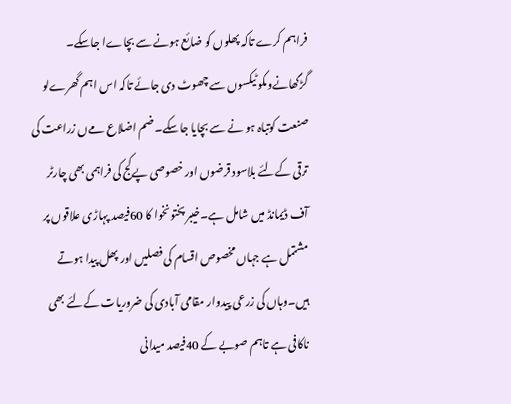فراہم کرے تاکہ پھلوں کو ضائع ہونے سے بچاےا جاسکے۔ گڑگھانےوںکو ٹیکسوں سے چھوٹ دی جائے تاکہ اس اہم گھرےلو صنعت کوتباہ ہو نے سے بچایا جاسکے۔ ضم اضلاع مےں زراعت کی ترقی کےلئے بلاسود قرضوں اور خصوصی پےکج کی فراہمی بھی چارٹر آف ڈیمانڈ میں شامل ہے۔خیبر پختونخوا کا 60فیصد پہاڑی علاقوں پر مشتمل ہے جہاں مخصوص اقسام کی فصلیں اور پھل پیدا ہوتے ہیں۔وہاں کی زرعی پیدوار مقامی آبادی کی ضروریات کےلئے بھی ناکافی ہے تاہم صوبے کے 40فیصد میدانی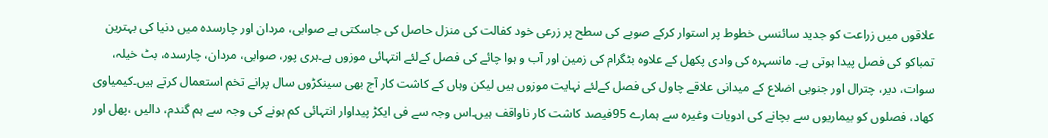علاقوں میں زراعت کو جدید سائنسی خطوط پر استوار کرکے صوبے کی سطح پر زرعی خود کفالت کی منزل حاصل کی جاسکتی ہے صوابی، مردان اور چارسدہ میں دنیا کی بہترین تمباکو کی فصل پیدا ہوتی ہے۔ مانسہرہ کی وادی پکھل کے علاوہ بٹگرام کی زمین اور آب و ہوا چائے کی فصل کےلئے انتہائی موزوں ہے۔ہری پور، صوابی، مردان، چارسدہ، بٹ خیلہ، سوات، دیر، چترال اور جنوبی اضلاع کے میدانی علاقے چاول کی فصل کےلئے نہایت موزوں ہیں لیکن وہاں کے کاشت کار آج بھی سینکڑوں سال پرانے تخم استعمال کرتے ہیں۔کیمیاوی کھاد، فصلوں کو بیماریوں سے بچانے کی ادویات وغیرہ سے ہمارے 95فیصد کاشت کار ناواقف ہیں۔اس وجہ سے فی ایکڑ پیداوار انتہائی کم ہونے کی وجہ سے ہم گندم، دالیں ،پھل اور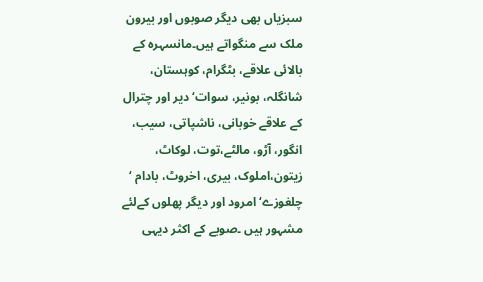سبزیاں بھی دیگر صوبوں اور بیرون ملک سے منگواتے ہیں۔مانسہرہ کے بالائی علاقے، بٹگرام، کوہستان، شانگلہ، بونیر، سوات‘ دیر اور چترال کے علاقے خوبانی، ناشپاتی، سیب، انگور، آڑو، مالٹے،توت، لوکاٹ، زیتون،املوک، بیری، اخروٹ، بادام ‘ چلغوزے‘ امرود اور دیگر پھلوں کےلئے مشہور ہیں ۔صوبے کے اکثر دیہی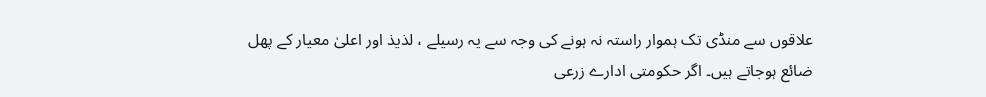علاقوں سے منڈی تک ہموار راستہ نہ ہونے کی وجہ سے یہ رسیلے ، لذیذ اور اعلیٰ معیار کے پھل ضائع ہوجاتے ہیں۔ اگر حکومتی ادارے زرعی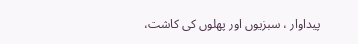پیداوار ، سبزیوں اور پھلوں کی کاشت،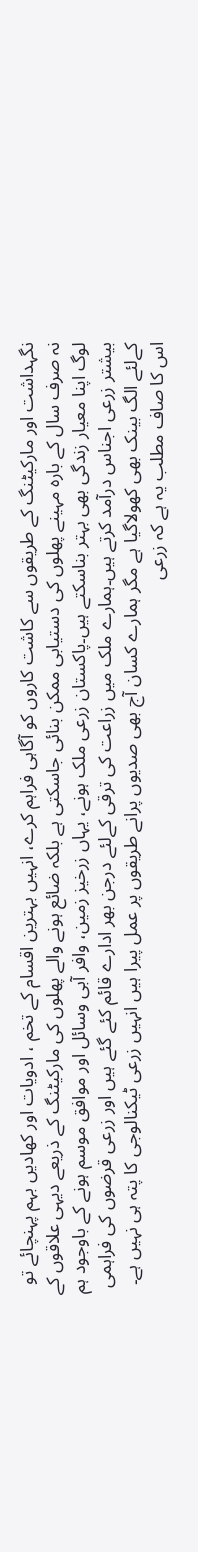نگہداشت اور مارکیٹنگ کے طریقوں سے کاشت کاروں کو آگاہی فراہم کرے، انہیں بہترین اقسام کے تخم ، ادویات اور کھادیں بہم پہنچائے تو نہ صرف سال کے بارہ مہینے پھلوں کی دستیابی ممکن بنائی جاسکتی ہے بلکہ ضائع ہونے والے پھلوں کی مارکیٹنگ کے ذریعے دیہی علاقوں کے لوگ اپنا معیار زندگی بھی بہتر بناسکتے ہیں۔پاکستان زرعی ملک ہونے، یہاں زرخیز زمین، وافر آبی وسائل اور موافق موسم ہونے کے باوجود ہم بیشتر زرعی اجناس درآمد کرتے ہیں۔ہمارے ملک میں زراعت کی ترقی کےلئے درجن بھر ادارے قائم کئے گئے ہیں اور زرعی قرضوں کی فراہمی کےلئے الگ بینک بھی کھولاگیا ہے مگر ہمارے کسان آج بھی صدیوں پرانے طریقوں پر عمل پیرا ہیں انہیں زرعی ٹیکنالوجی کا پتہ ہی نہیں ہے۔ اس کا صاف مطلب یہ ہے کہ زرعی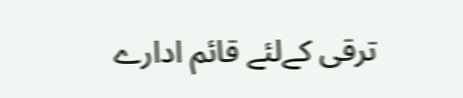ترقی کےلئے قائم ادارے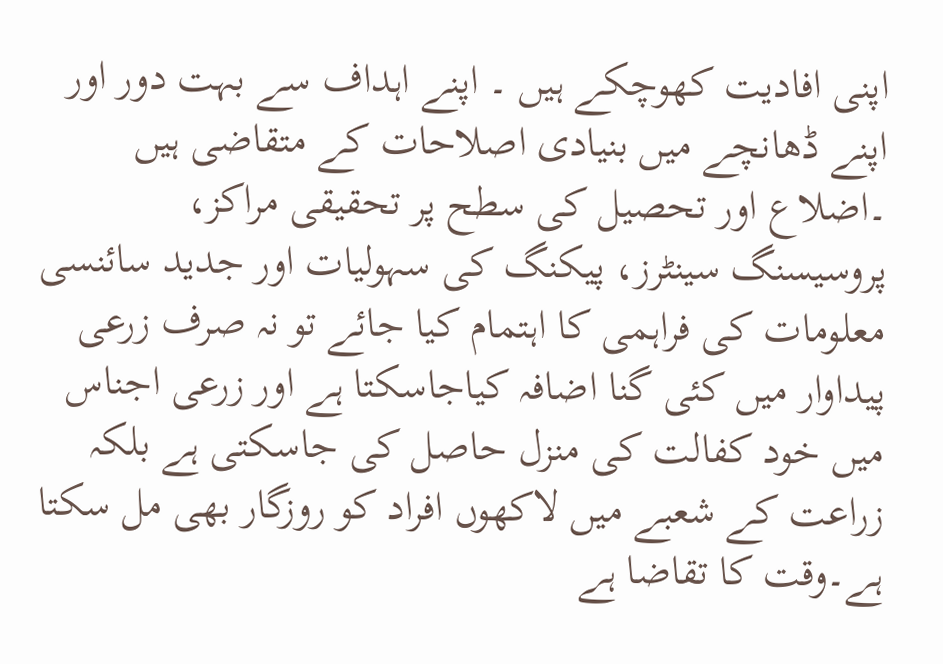اپنی افادیت کھوچکے ہیں ۔ اپنے اہداف سے بہت دور اور اپنے ڈھانچے میں بنیادی اصلاحات کے متقاضی ہیں ۔اضلاع اور تحصیل کی سطح پر تحقیقی مراکز، پروسیسنگ سینٹرز، پیکنگ کی سہولیات اور جدید سائنسی معلومات کی فراہمی کا اہتمام کیا جائے تو نہ صرف زرعی پیداوار میں کئی گنا اضافہ کیاجاسکتا ہے اور زرعی اجناس میں خود کفالت کی منزل حاصل کی جاسکتی ہے بلکہ زراعت کے شعبے میں لاکھوں افراد کو روزگار بھی مل سکتا ہے۔وقت کا تقاضا ہے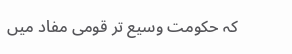کہ حکومت وسیع تر قومی مفاد میں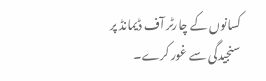کسانوں کے چارٹر آف ڈیمانڈ پر سنجیدگی سے غور کرے۔